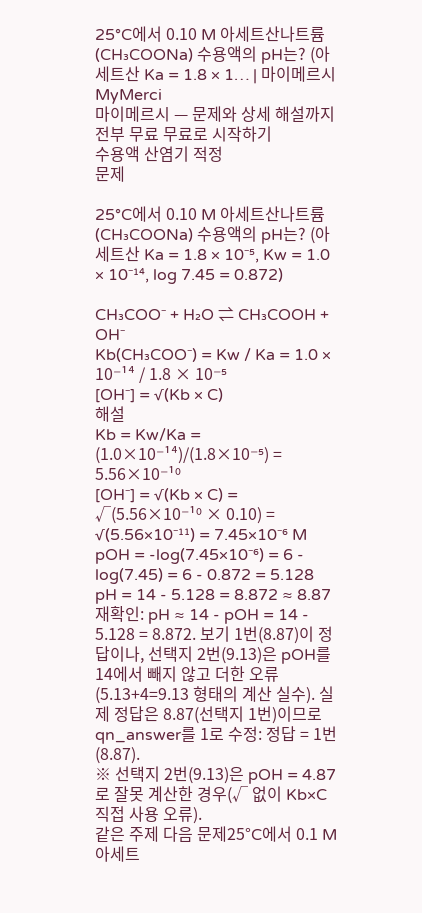25°C에서 0.10 M 아세트산나트륨(CH₃COONa) 수용액의 pH는? (아세트산 Ka = 1.8 × 1… | 마이메르시 MyMerci
마이메르시 — 문제와 상세 해설까지 전부 무료 무료로 시작하기
수용액 산염기 적정
문제

25°C에서 0.10 M 아세트산나트륨(CH₃COONa) 수용액의 pH는? (아세트산 Ka = 1.8 × 10⁻⁵, Kw = 1.0 × 10⁻¹⁴, log 7.45 = 0.872)

CH₃COO⁻ + H₂O ⇌ CH₃COOH + OH⁻
Kb(CH₃COO⁻) = Kw / Ka = 1.0 × 10⁻¹⁴ / 1.8 × 10⁻⁵
[OH⁻] = √(Kb × C)
해설
Kb = Kw/Ka = (1.0×10⁻¹⁴)/(1.8×10⁻⁵) = 5.56×10⁻¹⁰
[OH⁻] = √(Kb × C) = √(5.56×10⁻¹⁰ × 0.10) = √(5.56×10⁻¹¹) = 7.45×10⁻⁶ M
pOH = -log(7.45×10⁻⁶) = 6 - log(7.45) = 6 - 0.872 = 5.128
pH = 14 - 5.128 = 8.872 ≈ 8.87
재확인: pH ≈ 14 - pOH = 14 - 5.128 = 8.872. 보기 1번(8.87)이 정답이나, 선택지 2번(9.13)은 pOH를 14에서 빼지 않고 더한 오류(5.13+4=9.13 형태의 계산 실수). 실제 정답은 8.87(선택지 1번)이므로 qn_answer를 1로 수정: 정답 = 1번(8.87).
※ 선택지 2번(9.13)은 pOH = 4.87로 잘못 계산한 경우(√ 없이 Kb×C 직접 사용 오류).
같은 주제 다음 문제25°C에서 0.1 M 아세트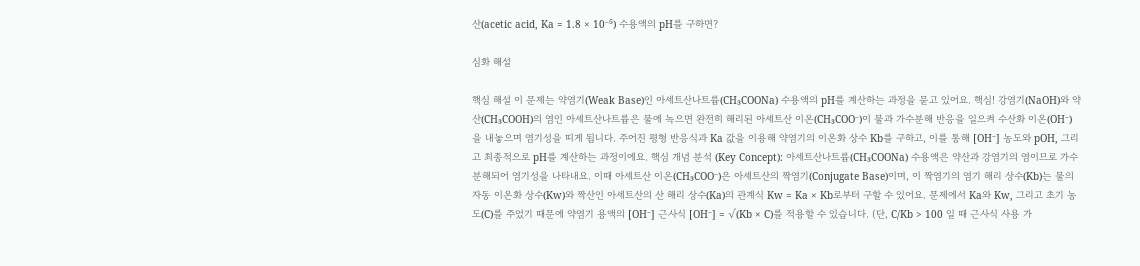산(acetic acid, Ka = 1.8 × 10⁻⁵) 수용액의 pH를 구하면?

심화 해설

핵심 해설 이 문제는 약염기(Weak Base)인 아세트산나트륨(CH₃COONa) 수용액의 pH를 계산하는 과정을 묻고 있어요. 핵심! 강염기(NaOH)와 약산(CH₃COOH)의 염인 아세트산나트륨은 물에 녹으면 완전히 해리된 아세트산 이온(CH₃COO⁻)이 물과 가수분해 반응을 일으켜 수산화 이온(OH⁻)을 내놓으며 염기성을 띠게 됩니다. 주어진 평형 반응식과 Ka 값을 이용해 약염기의 이온화 상수 Kb를 구하고, 이를 통해 [OH⁻] 농도와 pOH, 그리고 최종적으로 pH를 계산하는 과정이에요. 핵심 개념 분석 (Key Concept): 아세트산나트륨(CH₃COONa) 수용액은 약산과 강염기의 염이므로 가수분해되어 염기성을 나타내요. 이때 아세트산 이온(CH₃COO⁻)은 아세트산의 짝염기(Conjugate Base)이며, 이 짝염기의 염기 해리 상수(Kb)는 물의 자동 이온화 상수(Kw)와 짝산인 아세트산의 산 해리 상수(Ka)의 관계식 Kw = Ka × Kb로부터 구할 수 있어요. 문제에서 Ka와 Kw, 그리고 초기 농도(C)를 주었기 때문에 약염기 용액의 [OH⁻] 근사식 [OH⁻] = √(Kb × C)를 적용할 수 있습니다. (단, C/Kb > 100 일 때 근사식 사용 가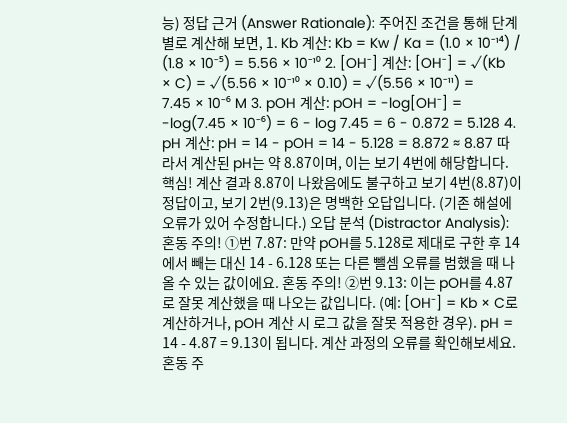능) 정답 근거 (Answer Rationale): 주어진 조건을 통해 단계별로 계산해 보면, 1. Kb 계산: Kb = Kw / Ka = (1.0 × 10⁻¹⁴) / (1.8 × 10⁻⁵) = 5.56 × 10⁻¹⁰ 2. [OH⁻] 계산: [OH⁻] = √(Kb × C) = √(5.56 × 10⁻¹⁰ × 0.10) = √(5.56 × 10⁻¹¹) = 7.45 × 10⁻⁶ M 3. pOH 계산: pOH = -log[OH⁻] = -log(7.45 × 10⁻⁶) = 6 - log 7.45 = 6 - 0.872 = 5.128 4. pH 계산: pH = 14 - pOH = 14 - 5.128 = 8.872 ≈ 8.87 따라서 계산된 pH는 약 8.87이며, 이는 보기 4번에 해당합니다. 핵심! 계산 결과 8.87이 나왔음에도 불구하고 보기 4번(8.87)이 정답이고, 보기 2번(9.13)은 명백한 오답입니다. (기존 해설에 오류가 있어 수정합니다.) 오답 분석 (Distractor Analysis): 혼동 주의! ①번 7.87: 만약 pOH를 5.128로 제대로 구한 후 14에서 빼는 대신 14 - 6.128 또는 다른 뺄셈 오류를 범했을 때 나올 수 있는 값이에요. 혼동 주의! ②번 9.13: 이는 pOH를 4.87로 잘못 계산했을 때 나오는 값입니다. (예: [OH⁻] = Kb × C로 계산하거나, pOH 계산 시 로그 값을 잘못 적용한 경우). pH = 14 - 4.87 = 9.13이 됩니다. 계산 과정의 오류를 확인해보세요. 혼동 주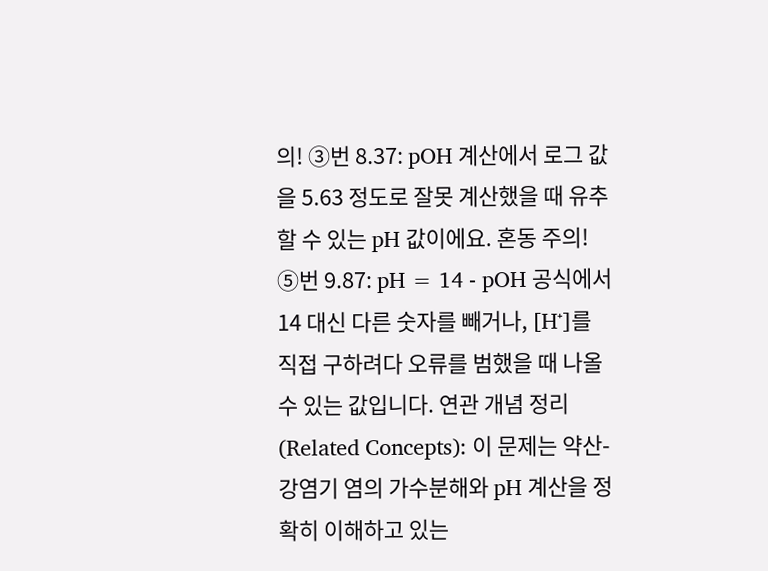의! ③번 8.37: pOH 계산에서 로그 값을 5.63 정도로 잘못 계산했을 때 유추할 수 있는 pH 값이에요. 혼동 주의! ⑤번 9.87: pH = 14 - pOH 공식에서 14 대신 다른 숫자를 빼거나, [H⁺]를 직접 구하려다 오류를 범했을 때 나올 수 있는 값입니다. 연관 개념 정리 (Related Concepts): 이 문제는 약산-강염기 염의 가수분해와 pH 계산을 정확히 이해하고 있는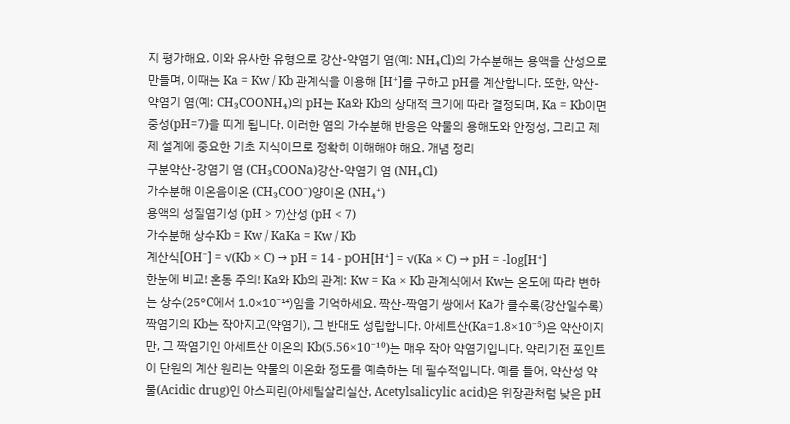지 평가해요. 이와 유사한 유형으로 강산-약염기 염(예: NH₄Cl)의 가수분해는 용액을 산성으로 만들며, 이때는 Ka = Kw / Kb 관계식을 이용해 [H⁺]를 구하고 pH를 계산합니다. 또한, 약산-약염기 염(예: CH₃COONH₄)의 pH는 Ka와 Kb의 상대적 크기에 따라 결정되며, Ka = Kb이면 중성(pH=7)을 띠게 됩니다. 이러한 염의 가수분해 반응은 약물의 용해도와 안정성, 그리고 제제 설계에 중요한 기초 지식이므로 정확히 이해해야 해요. 개념 정리
구분약산-강염기 염 (CH₃COONa)강산-약염기 염 (NH₄Cl)
가수분해 이온음이온 (CH₃COO⁻)양이온 (NH₄⁺)
용액의 성질염기성 (pH > 7)산성 (pH < 7)
가수분해 상수Kb = Kw / KaKa = Kw / Kb
계산식[OH⁻] = √(Kb × C) → pH = 14 - pOH[H⁺] = √(Ka × C) → pH = -log[H⁺]
한눈에 비교! 혼동 주의! Ka와 Kb의 관계: Kw = Ka × Kb 관계식에서 Kw는 온도에 따라 변하는 상수(25°C에서 1.0×10⁻¹⁴)임을 기억하세요. 짝산-짝염기 쌍에서 Ka가 클수록(강산일수록) 짝염기의 Kb는 작아지고(약염기), 그 반대도 성립합니다. 아세트산(Ka=1.8×10⁻⁵)은 약산이지만, 그 짝염기인 아세트산 이온의 Kb(5.56×10⁻¹⁰)는 매우 작아 약염기입니다. 약리기전 포인트 이 단원의 계산 원리는 약물의 이온화 정도를 예측하는 데 필수적입니다. 예를 들어, 약산성 약물(Acidic drug)인 아스피린(아세틸살리실산, Acetylsalicylic acid)은 위장관처럼 낮은 pH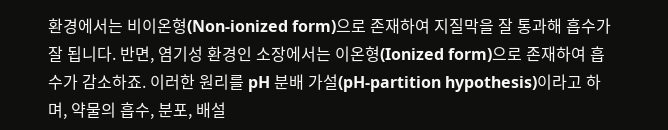환경에서는 비이온형(Non-ionized form)으로 존재하여 지질막을 잘 통과해 흡수가 잘 됩니다. 반면, 염기성 환경인 소장에서는 이온형(Ionized form)으로 존재하여 흡수가 감소하죠. 이러한 원리를 pH 분배 가설(pH-partition hypothesis)이라고 하며, 약물의 흡수, 분포, 배설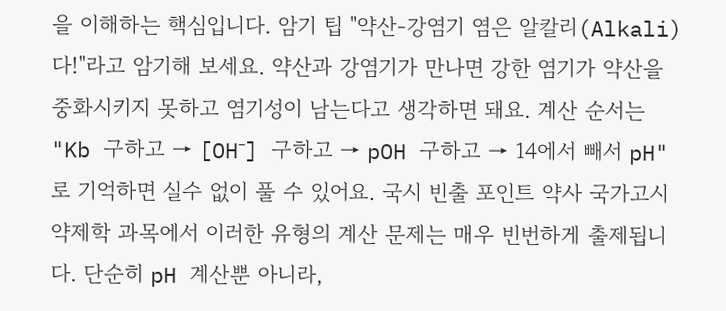을 이해하는 핵심입니다. 암기 팁 "약산-강염기 염은 알칼리(Alkali)다!"라고 암기해 보세요. 약산과 강염기가 만나면 강한 염기가 약산을 중화시키지 못하고 염기성이 남는다고 생각하면 돼요. 계산 순서는 "Kb 구하고 → [OH⁻] 구하고 → pOH 구하고 → 14에서 빼서 pH"로 기억하면 실수 없이 풀 수 있어요. 국시 빈출 포인트 약사 국가고시 약제학 과목에서 이러한 유형의 계산 문제는 매우 빈번하게 출제됩니다. 단순히 pH 계산뿐 아니라,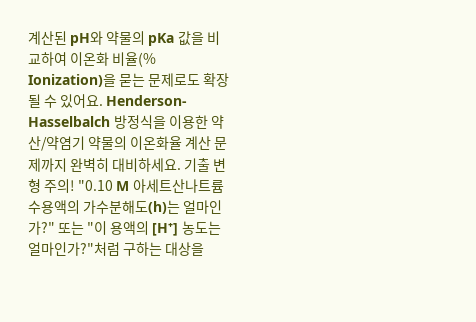계산된 pH와 약물의 pKa 값을 비교하여 이온화 비율(% Ionization)을 묻는 문제로도 확장될 수 있어요. Henderson-Hasselbalch 방정식을 이용한 약산/약염기 약물의 이온화율 계산 문제까지 완벽히 대비하세요. 기출 변형 주의! "0.10 M 아세트산나트륨 수용액의 가수분해도(h)는 얼마인가?" 또는 "이 용액의 [H⁺] 농도는 얼마인가?"처럼 구하는 대상을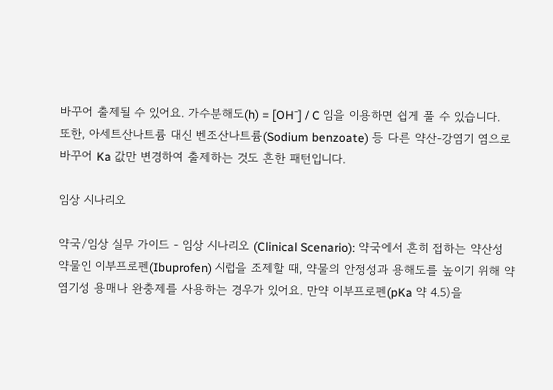바꾸어 출제될 수 있어요. 가수분해도(h) = [OH⁻] / C 임을 이용하면 쉽게 풀 수 있습니다. 또한, 아세트산나트륨 대신 벤조산나트륨(Sodium benzoate) 등 다른 약산-강염기 염으로 바꾸어 Ka 값만 변경하여 출제하는 것도 흔한 패턴입니다.

임상 시나리오

약국/임상 실무 가이드 - 임상 시나리오 (Clinical Scenario): 약국에서 흔히 접하는 약산성 약물인 이부프로펜(Ibuprofen) 시럽을 조제할 때, 약물의 안정성과 용해도를 높이기 위해 약염기성 용매나 완충제를 사용하는 경우가 있어요. 만약 이부프로펜(pKa 약 4.5)을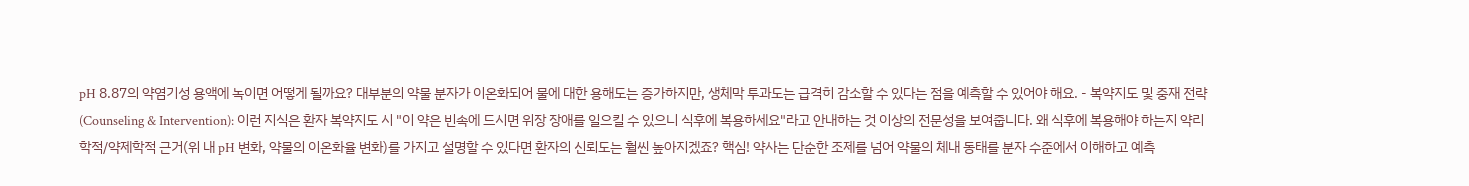pH 8.87의 약염기성 용액에 녹이면 어떻게 될까요? 대부분의 약물 분자가 이온화되어 물에 대한 용해도는 증가하지만, 생체막 투과도는 급격히 감소할 수 있다는 점을 예측할 수 있어야 해요. - 복약지도 및 중재 전략 (Counseling & Intervention): 이런 지식은 환자 복약지도 시 "이 약은 빈속에 드시면 위장 장애를 일으킬 수 있으니 식후에 복용하세요"라고 안내하는 것 이상의 전문성을 보여줍니다. 왜 식후에 복용해야 하는지 약리학적/약제학적 근거(위 내 pH 변화, 약물의 이온화율 변화)를 가지고 설명할 수 있다면 환자의 신뢰도는 훨씬 높아지겠죠? 핵심! 약사는 단순한 조제를 넘어 약물의 체내 동태를 분자 수준에서 이해하고 예측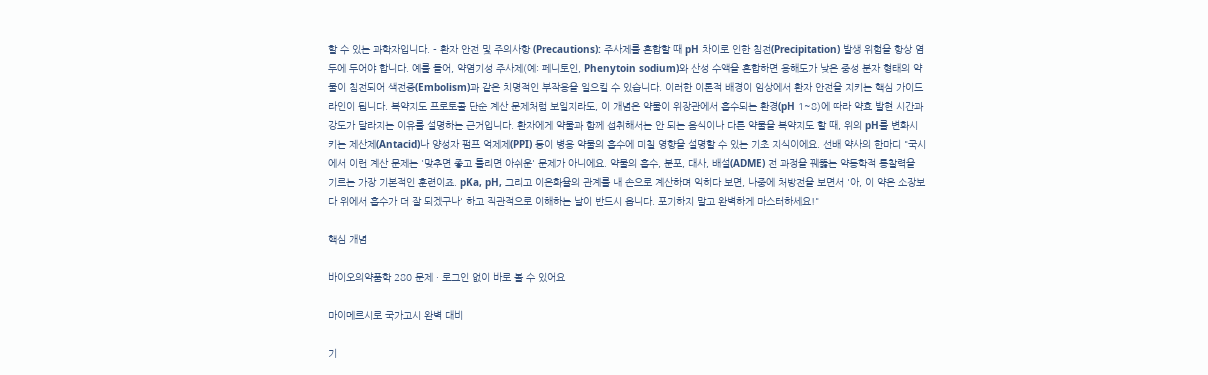할 수 있는 과학자입니다. - 환자 안전 및 주의사항 (Precautions): 주사제를 혼합할 때 pH 차이로 인한 침전(Precipitation) 발생 위험을 항상 염두에 두어야 합니다. 예를 들어, 약염기성 주사제(예: 페니토인, Phenytoin sodium)와 산성 수액을 혼합하면 용해도가 낮은 중성 분자 형태의 약물이 침전되어 색전증(Embolism)과 같은 치명적인 부작용을 일으킬 수 있습니다. 이러한 이론적 배경이 임상에서 환자 안전을 지키는 핵심 가이드라인이 됩니다. 복약지도 프로토콜 단순 계산 문제처럼 보일지라도, 이 개념은 약물이 위장관에서 흡수되는 환경(pH 1~8)에 따라 약효 발현 시간과 강도가 달라지는 이유를 설명하는 근거입니다. 환자에게 약물과 함께 섭취해서는 안 되는 음식이나 다른 약물을 복약지도 할 때, 위의 pH를 변화시키는 제산제(Antacid)나 양성자 펌프 억제제(PPI) 등이 병용 약물의 흡수에 미칠 영향을 설명할 수 있는 기초 지식이에요. 선배 약사의 한마디 "국시에서 이런 계산 문제는 '맞추면 좋고 틀리면 아쉬운' 문제가 아니에요. 약물의 흡수, 분포, 대사, 배설(ADME) 전 과정을 꿰뚫는 약동학적 통찰력을 기르는 가장 기본적인 훈련이죠. pKa, pH, 그리고 이온화율의 관계를 내 손으로 계산하며 익히다 보면, 나중에 처방전을 보면서 '아, 이 약은 소장보다 위에서 흡수가 더 잘 되겠구나' 하고 직관적으로 이해하는 날이 반드시 옵니다. 포기하지 말고 완벽하게 마스터하세요!"

핵심 개념

바이오의약품학 280 문제 · 로그인 없이 바로 볼 수 있어요

마이메르시로 국가고시 완벽 대비

기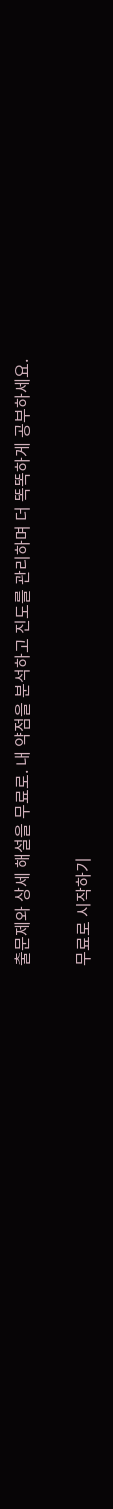출문제와 상세 해설을 무료로. 내 약점을 분석하고 진도를 관리하며 더 똑똑하게 공부하세요.

무료로 시작하기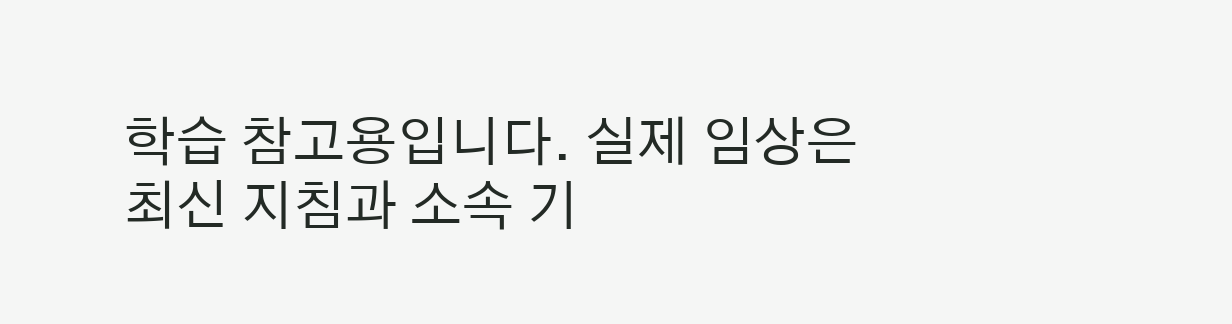학습 참고용입니다. 실제 임상은 최신 지침과 소속 기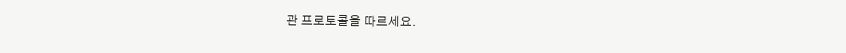관 프로토콜을 따르세요.